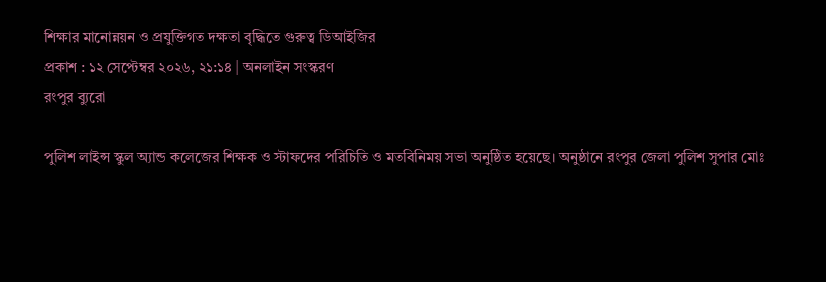শিক্ষার মানোন্নয়ন ও প্রযুক্তিগত দক্ষতা বৃদ্ধিতে গুরুত্ব ডিআইজির
প্রকাশ : ১২ সেপ্টেম্বর ২০২৬, ২১:১৪ | অনলাইন সংস্করণ
রংপুর ব্যুরো

পুলিশ লাইন্স স্কুল অ্যান্ড কলেজের শিক্ষক ও স্টাফদের পরিচিতি ও মতবিনিময় সভা অনুষ্ঠিত হয়েছে। অনুষ্ঠানে রংপুর জেলা পুলিশ সুপার মোঃ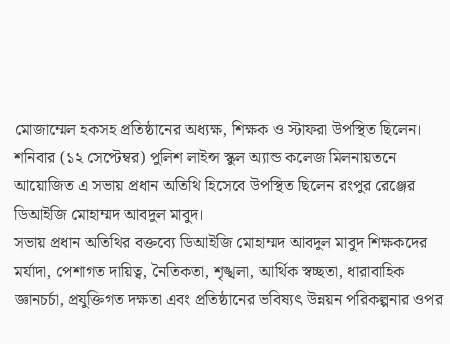মোজাম্মেল হকসহ প্রতিষ্ঠানের অধ্যক্ষ, শিক্ষক ও স্টাফরা উপস্থিত ছিলেন।
শনিবার (১২ সেপ্টেম্বর) পুলিশ লাইন্স স্কুল অ্যান্ড কলেজ মিলনায়তনে আয়োজিত এ সভায় প্রধান অতিথি হিসেবে উপস্থিত ছিলেন রংপুর রেঞ্জের ডিআইজি মোহাম্মদ আবদুল মাবুদ।
সভায় প্রধান অতিথির বক্তব্যে ডিআইজি মোহাম্মদ আবদুল মাবুদ শিক্ষকদের মর্যাদা, পেশাগত দায়িত্ব, নৈতিকতা, শৃঙ্খলা, আর্থিক স্বচ্ছতা, ধারাবাহিক জ্ঞানচর্চা, প্রযুক্তিগত দক্ষতা এবং প্রতিষ্ঠানের ভবিষ্যৎ উন্নয়ন পরিকল্পনার ওপর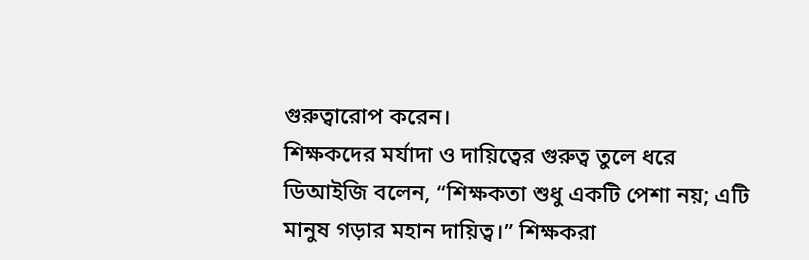গুরুত্বারোপ করেন।
শিক্ষকদের মর্যাদা ও দায়িত্বের গুরুত্ব তুলে ধরে ডিআইজি বলেন, “শিক্ষকতা শুধু একটি পেশা নয়; এটি মানুষ গড়ার মহান দায়িত্ব।” শিক্ষকরা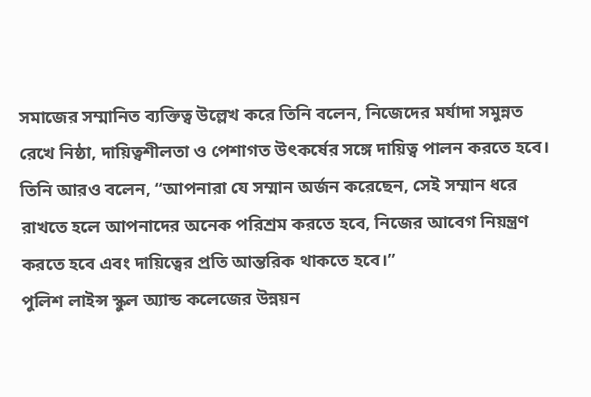সমাজের সম্মানিত ব্যক্তিত্ব উল্লেখ করে তিনি বলেন, নিজেদের মর্যাদা সমুন্নত রেখে নিষ্ঠা, দায়িত্বশীলতা ও পেশাগত উৎকর্ষের সঙ্গে দায়িত্ব পালন করতে হবে।
তিনি আরও বলেন, “আপনারা যে সম্মান অর্জন করেছেন, সেই সম্মান ধরে রাখতে হলে আপনাদের অনেক পরিশ্রম করতে হবে, নিজের আবেগ নিয়ন্ত্রণ করতে হবে এবং দায়িত্বের প্রতি আন্তরিক থাকতে হবে।”
পুলিশ লাইন্স স্কুল অ্যান্ড কলেজের উন্নয়ন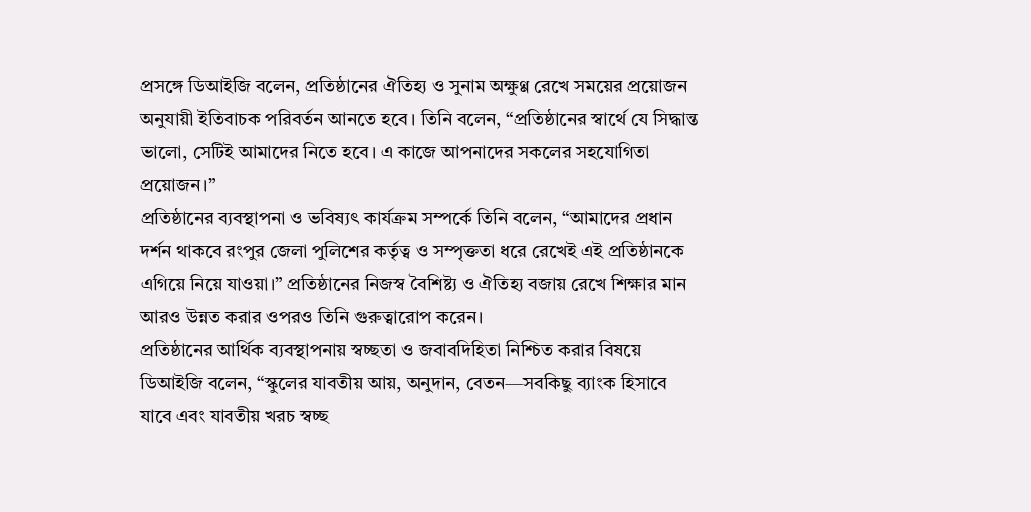প্রসঙ্গে ডিআইজি বলেন, প্রতিষ্ঠানের ঐতিহ্য ও সুনাম অক্ষুণ্ণ রেখে সময়ের প্রয়োজন অনুযায়ী ইতিবাচক পরিবর্তন আনতে হবে। তিনি বলেন, “প্রতিষ্ঠানের স্বার্থে যে সিদ্ধান্ত ভালো, সেটিই আমাদের নিতে হবে। এ কাজে আপনাদের সকলের সহযোগিতা প্রয়োজন।”
প্রতিষ্ঠানের ব্যবস্থাপনা ও ভবিষ্যৎ কার্যক্রম সম্পর্কে তিনি বলেন, “আমাদের প্রধান দর্শন থাকবে রংপুর জেলা পুলিশের কর্তৃত্ব ও সম্পৃক্ততা ধরে রেখেই এই প্রতিষ্ঠানকে এগিয়ে নিয়ে যাওয়া।” প্রতিষ্ঠানের নিজস্ব বৈশিষ্ট্য ও ঐতিহ্য বজায় রেখে শিক্ষার মান আরও উন্নত করার ওপরও তিনি গুরুত্বারোপ করেন।
প্রতিষ্ঠানের আর্থিক ব্যবস্থাপনায় স্বচ্ছতা ও জবাবদিহিতা নিশ্চিত করার বিষয়ে ডিআইজি বলেন, “স্কুলের যাবতীয় আয়, অনুদান, বেতন—সবকিছু ব্যাংক হিসাবে যাবে এবং যাবতীয় খরচ স্বচ্ছ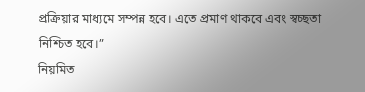প্রক্রিয়ার মাধ্যমে সম্পন্ন হবে। এতে প্রমাণ থাকবে এবং স্বচ্ছতা নিশ্চিত হবে।”
নিয়মিত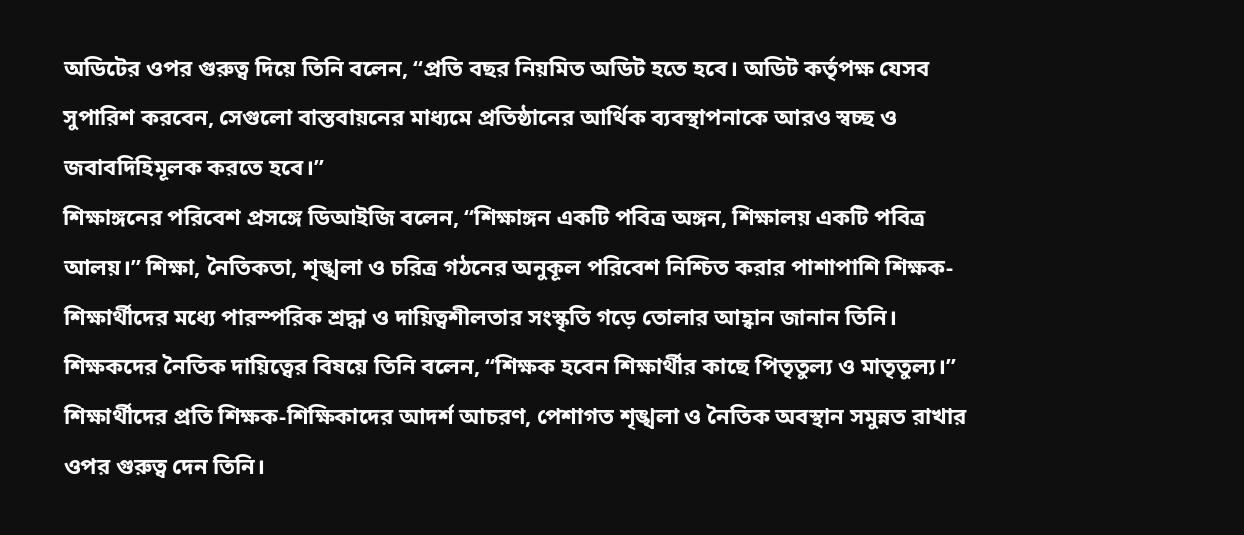অডিটের ওপর গুরুত্ব দিয়ে তিনি বলেন, “প্রতি বছর নিয়মিত অডিট হতে হবে। অডিট কর্তৃপক্ষ যেসব সুপারিশ করবেন, সেগুলো বাস্তবায়নের মাধ্যমে প্রতিষ্ঠানের আর্থিক ব্যবস্থাপনাকে আরও স্বচ্ছ ও জবাবদিহিমূলক করতে হবে।”
শিক্ষাঙ্গনের পরিবেশ প্রসঙ্গে ডিআইজি বলেন, “শিক্ষাঙ্গন একটি পবিত্র অঙ্গন, শিক্ষালয় একটি পবিত্র আলয়।” শিক্ষা, নৈতিকতা, শৃঙ্খলা ও চরিত্র গঠনের অনুকূল পরিবেশ নিশ্চিত করার পাশাপাশি শিক্ষক-শিক্ষার্থীদের মধ্যে পারস্পরিক শ্রদ্ধা ও দায়িত্বশীলতার সংস্কৃতি গড়ে তোলার আহ্বান জানান তিনি।
শিক্ষকদের নৈতিক দায়িত্বের বিষয়ে তিনি বলেন, “শিক্ষক হবেন শিক্ষার্থীর কাছে পিতৃতুল্য ও মাতৃতুল্য।” শিক্ষার্থীদের প্রতি শিক্ষক-শিক্ষিকাদের আদর্শ আচরণ, পেশাগত শৃঙ্খলা ও নৈতিক অবস্থান সমুন্নত রাখার ওপর গুরুত্ব দেন তিনি।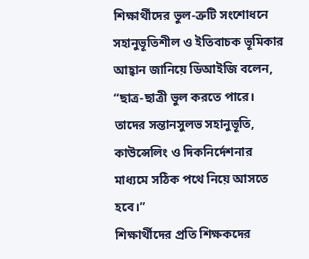শিক্ষার্থীদের ভুল-ত্রুটি সংশোধনে সহানুভূতিশীল ও ইতিবাচক ভূমিকার আহ্বান জানিয়ে ডিআইজি বলেন, “ছাত্র-ছাত্রী ভুল করতে পারে। তাদের সন্তানসুলভ সহানুভূতি, কাউন্সেলিং ও দিকনির্দেশনার মাধ্যমে সঠিক পথে নিয়ে আসতে হবে।”
শিক্ষার্থীদের প্রতি শিক্ষকদের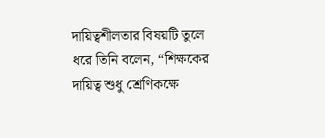দায়িত্বশীলতার বিষয়টি তুলে ধরে তিনি বলেন, “শিক্ষকের দায়িত্ব শুধু শ্রেণিকক্ষে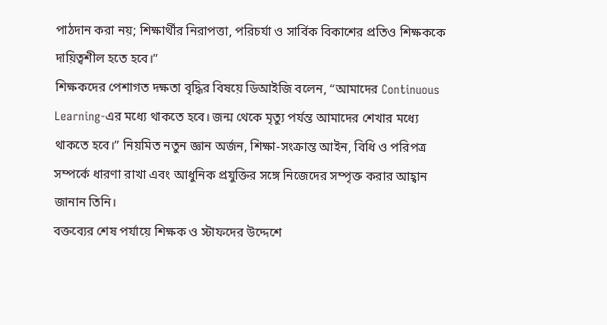পাঠদান করা নয়; শিক্ষার্থীর নিরাপত্তা, পরিচর্যা ও সার্বিক বিকাশের প্রতিও শিক্ষককে দায়িত্বশীল হতে হবে।”
শিক্ষকদের পেশাগত দক্ষতা বৃদ্ধির বিষয়ে ডিআইজি বলেন, “আমাদের Continuous Learning-এর মধ্যে থাকতে হবে। জন্ম থেকে মৃত্যু পর্যন্ত আমাদের শেখার মধ্যে থাকতে হবে।” নিয়মিত নতুন জ্ঞান অর্জন, শিক্ষা-সংক্রান্ত আইন, বিধি ও পরিপত্র সম্পর্কে ধারণা রাখা এবং আধুনিক প্রযুক্তির সঙ্গে নিজেদের সম্পৃক্ত করার আহ্বান জানান তিনি।
বক্তব্যের শেষ পর্যায়ে শিক্ষক ও স্টাফদের উদ্দেশে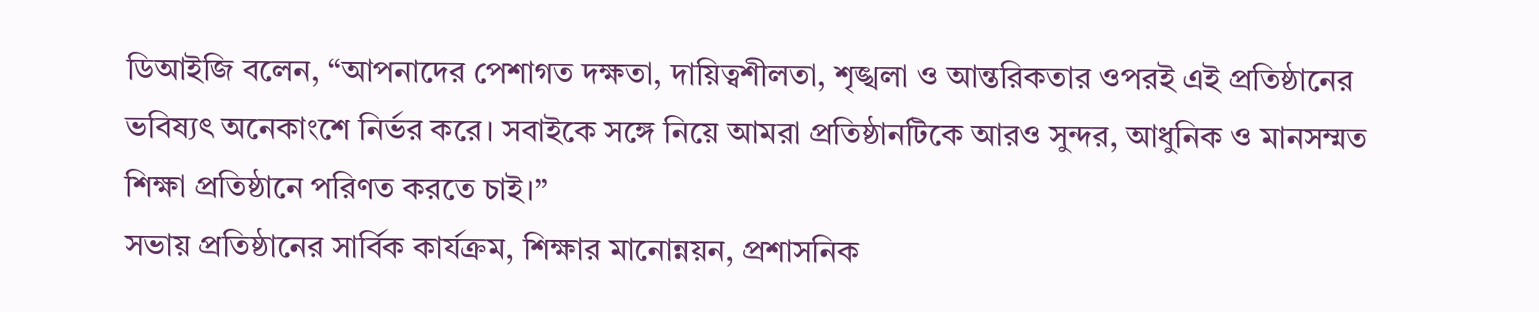ডিআইজি বলেন, “আপনাদের পেশাগত দক্ষতা, দায়িত্বশীলতা, শৃঙ্খলা ও আন্তরিকতার ওপরই এই প্রতিষ্ঠানের ভবিষ্যৎ অনেকাংশে নির্ভর করে। সবাইকে সঙ্গে নিয়ে আমরা প্রতিষ্ঠানটিকে আরও সুন্দর, আধুনিক ও মানসম্মত শিক্ষা প্রতিষ্ঠানে পরিণত করতে চাই।”
সভায় প্রতিষ্ঠানের সার্বিক কার্যক্রম, শিক্ষার মানোন্নয়ন, প্রশাসনিক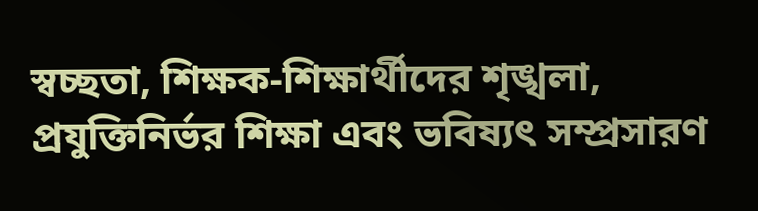স্বচ্ছতা, শিক্ষক-শিক্ষার্থীদের শৃঙ্খলা, প্রযুক্তিনির্ভর শিক্ষা এবং ভবিষ্যৎ সম্প্রসারণ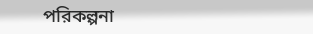পরিকল্পনা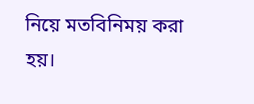নিয়ে মতবিনিময় করা হয়।